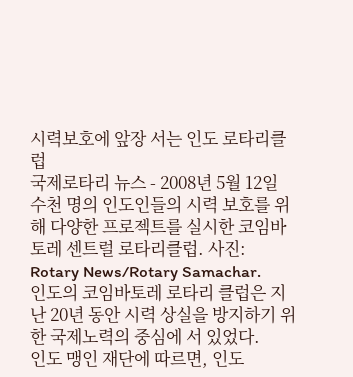시력보호에 앞장 서는 인도 로타리클럽
국제로타리 뉴스 - 2008년 5월 12일
수천 명의 인도인들의 시력 보호를 위해 다양한 프로젝트를 실시한 코임바토레 센트럴 로타리클럽. 사진:
Rotary News/Rotary Samachar.
인도의 코임바토레 로타리 클럽은 지난 20년 동안 시력 상실을 방지하기 위한 국제노력의 중심에 서 있었다.
인도 맹인 재단에 따르면, 인도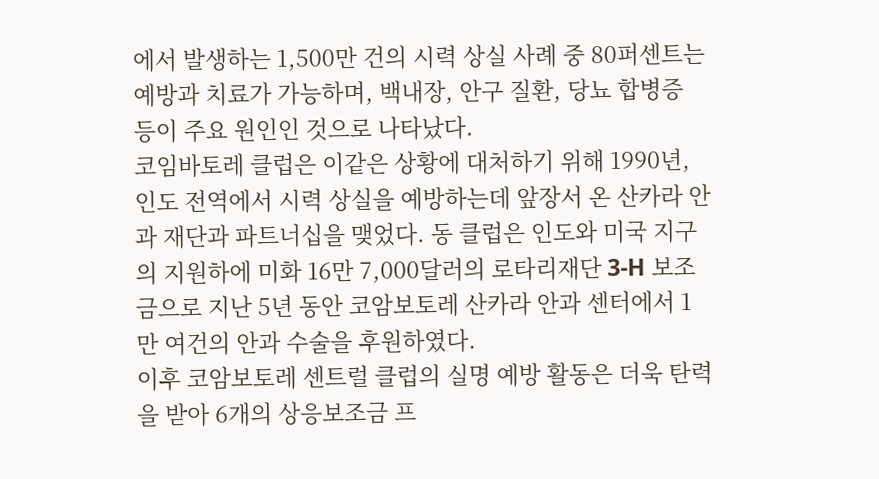에서 발생하는 1,500만 건의 시력 상실 사례 중 80퍼센트는 예방과 치료가 가능하며, 백내장, 안구 질환, 당뇨 합병증 등이 주요 원인인 것으로 나타났다.
코임바토레 클럽은 이같은 상황에 대처하기 위해 1990년, 인도 전역에서 시력 상실을 예방하는데 앞장서 온 산카라 안과 재단과 파트너십을 맺었다. 동 클럽은 인도와 미국 지구의 지원하에 미화 16만 7,000달러의 로타리재단 3-H 보조금으로 지난 5년 동안 코암보토레 산카라 안과 센터에서 1만 여건의 안과 수술을 후원하였다.
이후 코암보토레 센트럴 클럽의 실명 예방 활동은 더욱 탄력을 받아 6개의 상응보조금 프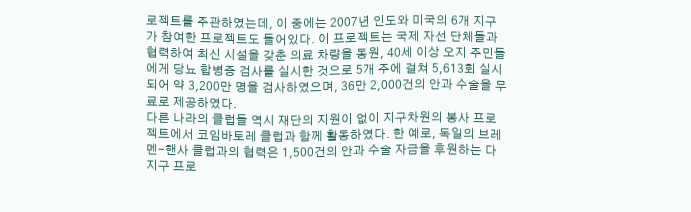로젝트를 주관하였는데, 이 중에는 2007년 인도와 미국의 6개 지구가 참여한 프로젝트도 들어있다. 이 프로젝트는 국제 자선 단체들과 협력하여 최신 시설을 갖춘 의료 차량을 동원, 40세 이상 오지 주민들에게 당뇨 합병증 검사를 실시한 것으로 5개 주에 걸쳐 5,613회 실시되어 약 3,200만 명을 검사하였으며, 36만 2,000건의 안과 수술을 무료로 제공하였다.
다른 나라의 클럽들 역시 재단의 지원이 없이 지구차원의 봉사 프로젝트에서 코임바토레 클럽과 함께 활동하였다. 한 예로, 독일의 브레멘-핸사 클럽과의 협력은 1,500건의 안과 수술 자금을 후원하는 다지구 프로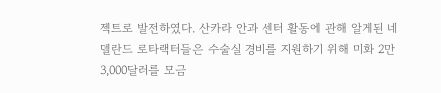젝트로 발전하였다. 산카라 안과 센터 활동에 관해 알게된 네델란드 로타랙터들은 수술실 경비를 지원하기 위해 미화 2만 3,000달러를 모금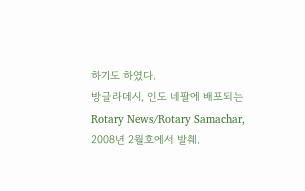하기도 하였다.
방글라데시, 인도 네팔에 배포되는 Rotary News/Rotary Samachar, 2008년 2월호에서 발췌.